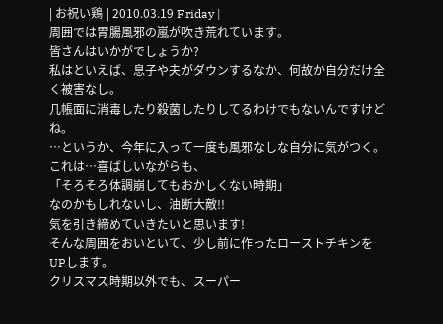| お祝い鶏 | 2010.03.19 Friday |
周囲では胃腸風邪の嵐が吹き荒れています。
皆さんはいかがでしょうか?
私はといえば、息子や夫がダウンするなか、何故か自分だけ全く被害なし。
几帳面に消毒したり殺菌したりしてるわけでもないんですけどね。
…というか、今年に入って一度も風邪なしな自分に気がつく。
これは…喜ばしいながらも、
「そろそろ体調崩してもおかしくない時期」
なのかもしれないし、油断大敵!!
気を引き締めていきたいと思います!
そんな周囲をおいといて、少し前に作ったローストチキンをUPします。
クリスマス時期以外でも、スーパー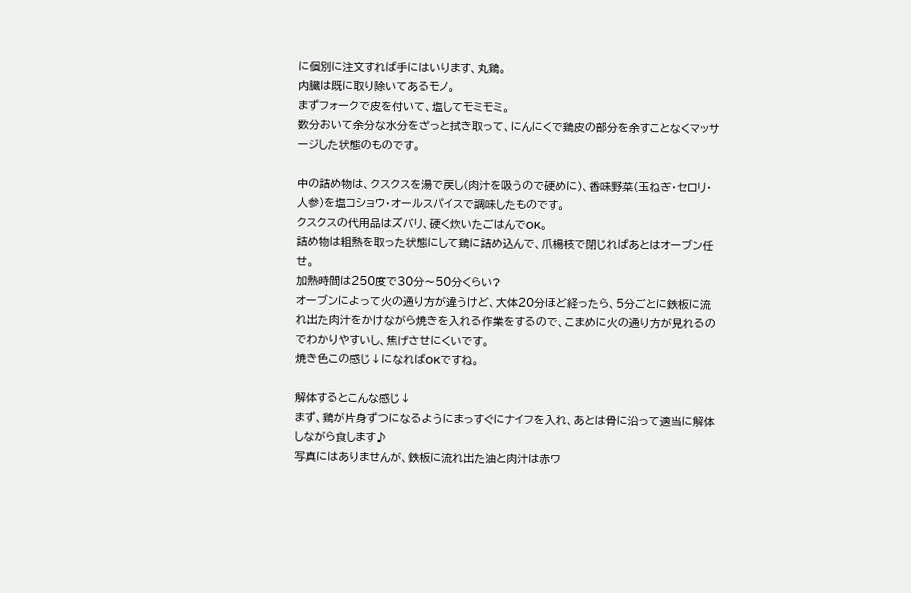に個別に注文すれば手にはいります、丸鶏。
内臓は既に取り除いてあるモノ。
まずフォークで皮を付いて、塩してモミモミ。
数分おいて余分な水分をざっと拭き取って、にんにくで鶏皮の部分を余すことなくマッサージした状態のものです。

中の詰め物は、クスクスを湯で戻し(肉汁を吸うので硬めに)、香味野菜(玉ねぎ・セロリ・人参)を塩コショウ・オールスパイスで調味したものです。
クスクスの代用品はズバリ、硬く炊いたごはんでOK。
詰め物は粗熱を取った状態にして鶏に詰め込んで、爪楊枝で閉じればあとはオーブン任せ。
加熱時間は250度で30分〜50分くらい?
オーブンによって火の通り方が違うけど、大体20分ほど経ったら、5分ごとに鉄板に流れ出た肉汁をかけながら焼きを入れる作業をするので、こまめに火の通り方が見れるのでわかりやすいし、焦げさせにくいです。
焼き色この感じ↓になればOKですね。

解体するとこんな感じ↓
まず、鶏が片身ずつになるようにまっすぐにナイフを入れ、あとは骨に沿って適当に解体しながら食します♪
写真にはありませんが、鉄板に流れ出た油と肉汁は赤ワ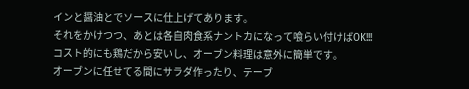インと醤油とでソースに仕上げてあります。
それをかけつつ、あとは各自肉食系ナントカになって喰らい付けばOK!!!
コスト的にも鶏だから安いし、オーブン料理は意外に簡単です。
オーブンに任せてる間にサラダ作ったり、テーブ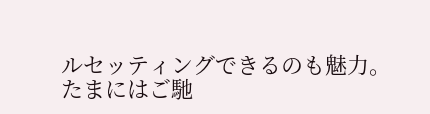ルセッティングできるのも魅力。
たまにはご馳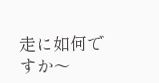走に如何ですか〜